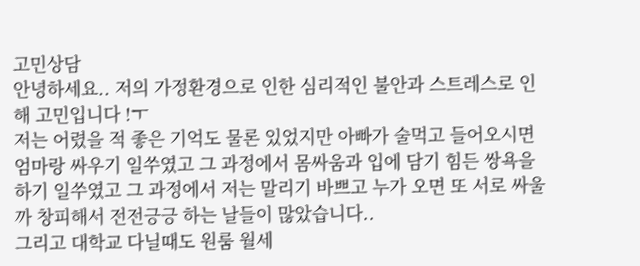고민상담
안녕하세요.. 저의 가정환경으로 인한 심리적인 불안과 스트레스로 인해 고민입니다 !ㅜ
저는 어렸을 적 좋은 기억도 물론 있었지만 아빠가 술먹고 들어오시면 엄마랑 싸우기 일쑤였고 그 과정에서 몸싸움과 입에 담기 힘든 쌍욕을 하기 일쑤였고 그 과정에서 저는 말리기 바쁘고 누가 오면 또 서로 싸울까 창피해서 전전긍긍 하는 날들이 많았습니다..
그리고 대학교 다닐때도 원룸 월세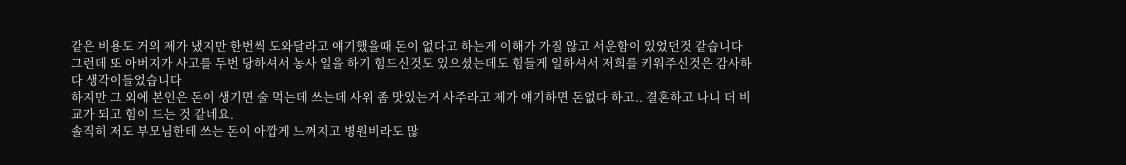같은 비용도 거의 제가 냈지만 한번씩 도와달라고 얘기했을때 돈이 없다고 하는게 이해가 가질 않고 서운함이 있었던것 같습니다
그런데 또 아버지가 사고를 두번 당하셔서 농사 일을 하기 힘드신것도 있으셨는데도 힘들게 일하셔서 저희를 키워주신것은 감사하다 생각이들었습니다
하지만 그 외에 본인은 돈이 생기면 술 먹는데 쓰는데 사위 좀 맛있는거 사주라고 제가 얘기하면 돈없다 하고.. 결혼하고 나니 더 비교가 되고 힘이 드는 것 같네요.
솔직히 저도 부모님한테 쓰는 돈이 아깝게 느껴지고 병원비라도 많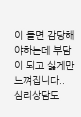이 들면 감당해야하는데 부담이 되고 싫게만 느껴집니다..
심리상담도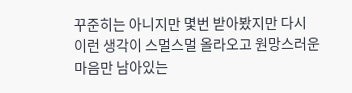꾸준히는 아니지만 몇번 받아봤지만 다시 이런 생각이 스멀스멀 올라오고 원망스러운 마음만 남아있는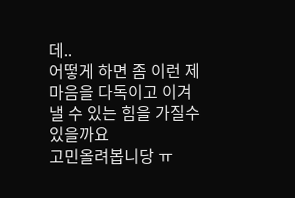데..
어떻게 하면 좀 이런 제 마음을 다독이고 이겨 낼 수 있는 힘을 가질수있을까요
고민올려봅니당 ㅠ